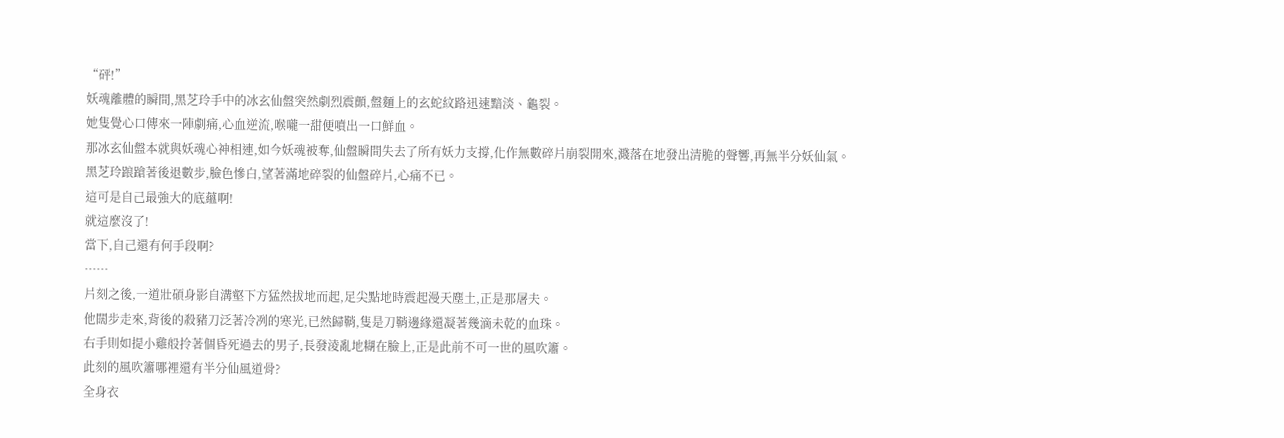“砰!”
妖魂離體的瞬間,黑芝玲手中的冰玄仙盤突然劇烈震顫,盤麵上的玄蛇紋路迅速黯淡、龜裂。
她隻覺心口傳來一陣劇痛,心血逆流,喉嚨一甜便噴出一口鮮血。
那冰玄仙盤本就與妖魂心神相連,如今妖魂被奪,仙盤瞬間失去了所有妖力支撐,化作無數碎片崩裂開來,濺落在地發出清脆的聲響,再無半分妖仙氣。
黑芝玲踉蹌著後退數步,臉色慘白,望著滿地碎裂的仙盤碎片,心痛不已。
這可是自己最強大的底蘊啊!
就這麼沒了!
當下,自己還有何手段啊?
……
片刻之後,一道壯碩身影自溝壑下方猛然拔地而起,足尖點地時震起漫天塵土,正是那屠夫。
他闊步走來,背後的殺豬刀泛著冷冽的寒光,已然歸鞘,隻是刀鞘邊緣還凝著幾滴未乾的血珠。
右手則如提小雞般拎著個昏死過去的男子,長發淩亂地糊在臉上,正是此前不可一世的風吹簫。
此刻的風吹簫哪裡還有半分仙風道骨?
全身衣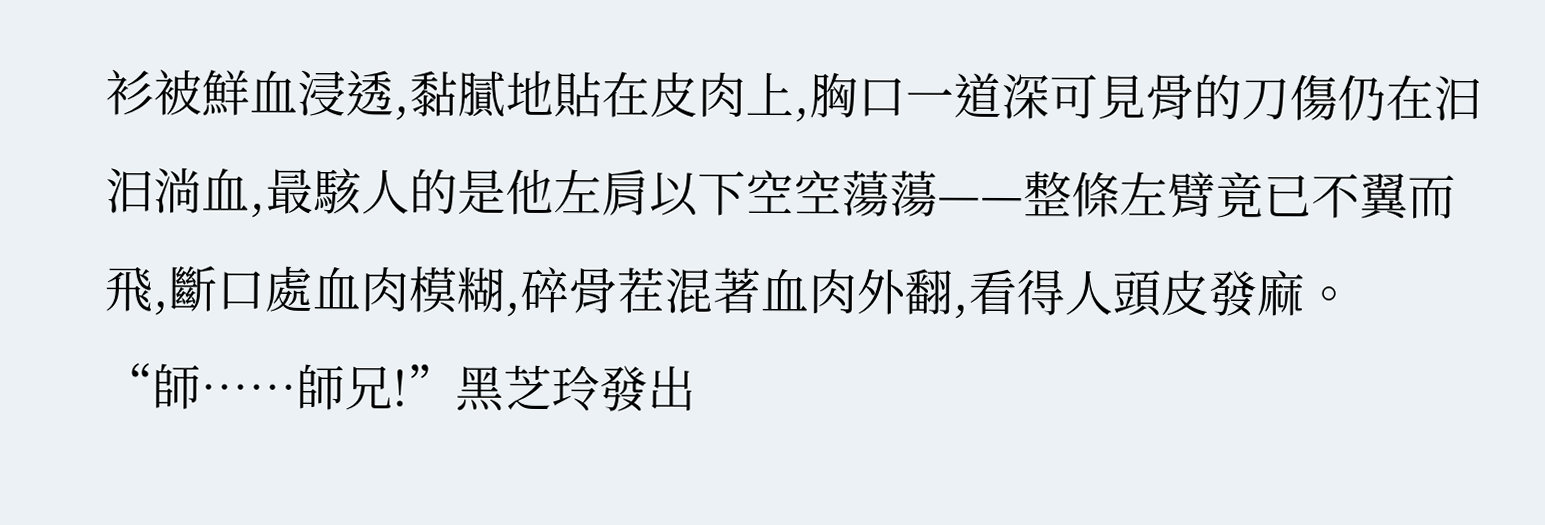衫被鮮血浸透,黏膩地貼在皮肉上,胸口一道深可見骨的刀傷仍在汩汩淌血,最駭人的是他左肩以下空空蕩蕩——整條左臂竟已不翼而飛,斷口處血肉模糊,碎骨茬混著血肉外翻,看得人頭皮發麻。
“師……師兄!”黑芝玲發出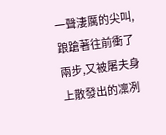一聲淒厲的尖叫,踉蹌著往前衝了兩步,又被屠夫身上散發出的凜冽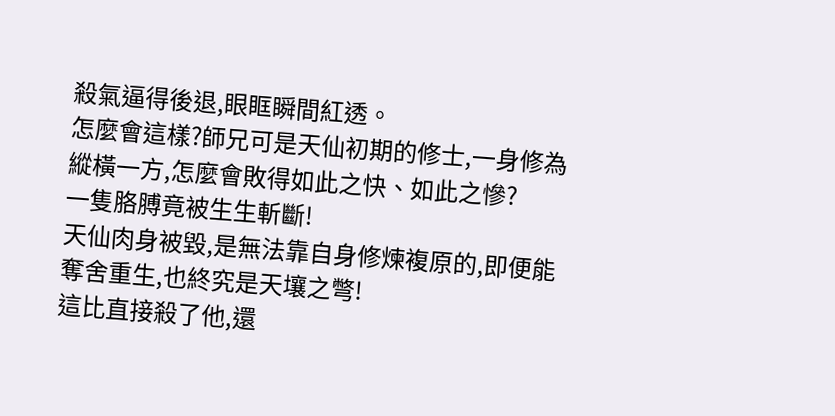殺氣逼得後退,眼眶瞬間紅透。
怎麼會這樣?師兄可是天仙初期的修士,一身修為縱橫一方,怎麼會敗得如此之快、如此之慘?
一隻胳膊竟被生生斬斷!
天仙肉身被毀,是無法靠自身修煉複原的,即便能奪舍重生,也終究是天壤之彆!
這比直接殺了他,還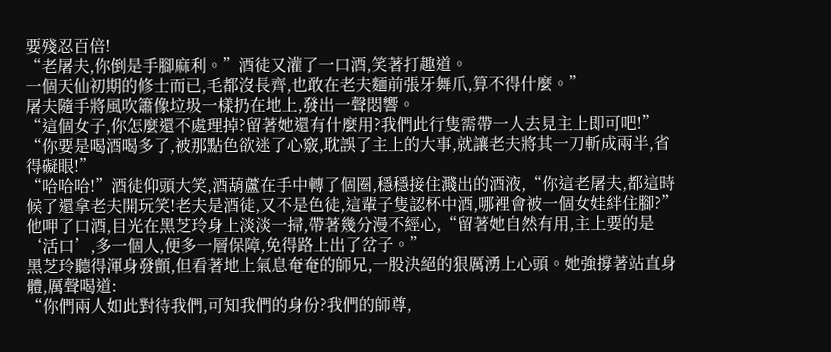要殘忍百倍!
“老屠夫,你倒是手腳麻利。”酒徒又灌了一口酒,笑著打趣道。
一個天仙初期的修士而已,毛都沒長齊,也敢在老夫麵前張牙舞爪,算不得什麼。”
屠夫隨手將風吹簫像垃圾一樣扔在地上,發出一聲悶響。
“這個女子,你怎麼還不處理掉?留著她還有什麼用?我們此行隻需帶一人去見主上即可吧!”
“你要是喝酒喝多了,被那點色欲迷了心竅,耽誤了主上的大事,就讓老夫將其一刀斬成兩半,省得礙眼!”
“哈哈哈!”酒徒仰頭大笑,酒葫蘆在手中轉了個圈,穩穩接住濺出的酒液,“你這老屠夫,都這時候了還拿老夫開玩笑!老夫是酒徒,又不是色徒,這輩子隻認杯中酒,哪裡會被一個女娃絆住腳?”
他呷了口酒,目光在黑芝玲身上淡淡一掃,帶著幾分漫不經心,“留著她自然有用,主上要的是‘活口’,多一個人,便多一層保障,免得路上出了岔子。”
黑芝玲聽得渾身發顫,但看著地上氣息奄奄的師兄,一股決絕的狠厲湧上心頭。她強撐著站直身體,厲聲喝道:
“你們兩人如此對待我們,可知我們的身份?我們的師尊,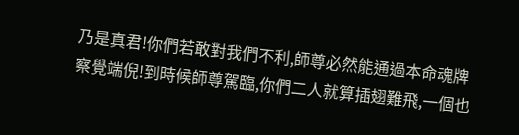乃是真君!你們若敢對我們不利,師尊必然能通過本命魂牌察覺端倪!到時候師尊駕臨,你們二人就算插翅難飛,一個也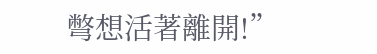彆想活著離開!”